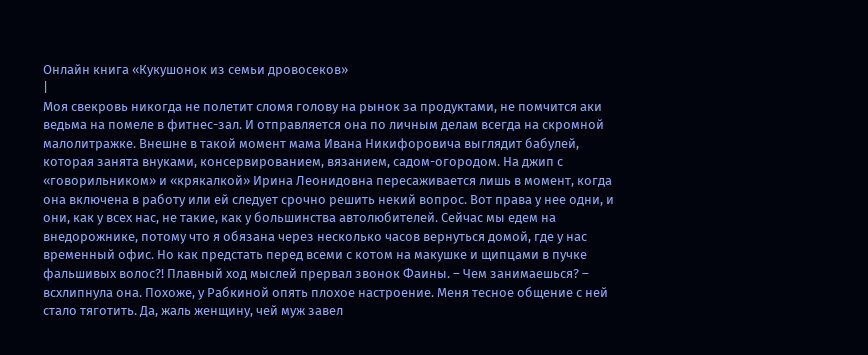Онлайн книга «Кукушонок из семьи дровосеков»
|
Моя свекровь никогда не полетит сломя голову на рынок за продуктами, не помчится аки ведьма на помеле в фитнес-зал. И отправляется она по личным делам всегда на скромной малолитражке. Внешне в такой момент мама Ивана Никифоровича выглядит бабулей, которая занята внуками, консервированием, вязанием, садом-огородом. На джип с «говорильником» и «крякалкой» Ирина Леонидовна пересаживается лишь в момент, когда она включена в работу или ей следует срочно решить некий вопрос. Вот права у нее одни, и они, как у всех нас, не такие, как у большинства автолюбителей. Сейчас мы едем на внедорожнике, потому что я обязана через несколько часов вернуться домой, где у нас временный офис. Но как предстать перед всеми с котом на макушке и щипцами в пучке фальшивых волос?! Плавный ход мыслей прервал звонок Фаины. – Чем занимаешься? – всхлипнула она. Похоже, у Рабкиной опять плохое настроение. Меня тесное общение с ней стало тяготить. Да, жаль женщину, чей муж завел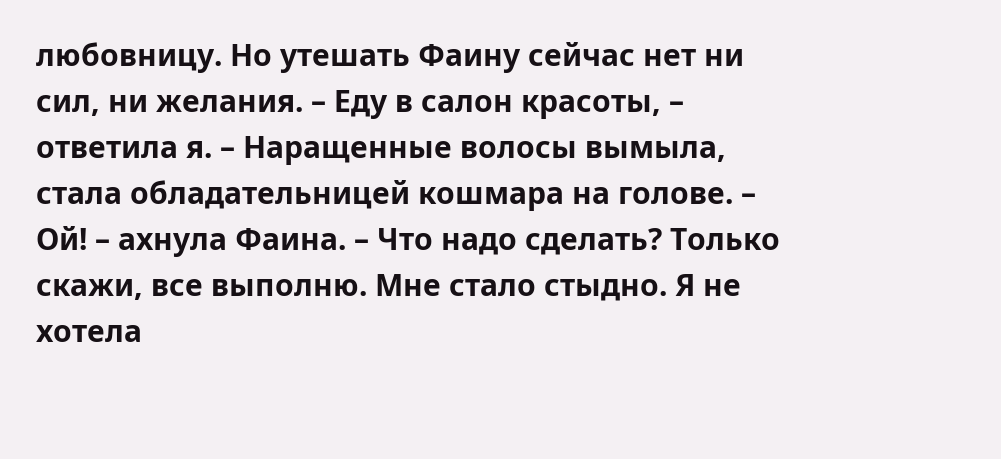любовницу. Но утешать Фаину сейчас нет ни сил, ни желания. – Еду в салон красоты, – ответила я. – Наращенные волосы вымыла, стала обладательницей кошмара на голове. – Ой! – ахнула Фаина. – Что надо сделать? Только скажи, все выполню. Мне стало стыдно. Я не хотела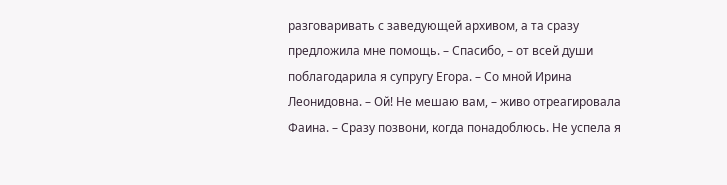разговаривать с заведующей архивом, а та сразу предложила мне помощь. – Спасибо, – от всей души поблагодарила я супругу Егора. – Со мной Ирина Леонидовна. – Ой! Не мешаю вам, – живо отреагировала Фаина. – Сразу позвони, когда понадоблюсь. Не успела я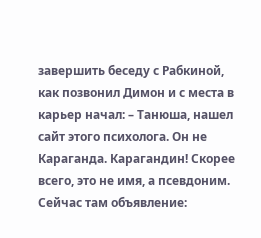завершить беседу с Рабкиной, как позвонил Димон и с места в карьер начал: – Танюша, нашел сайт этого психолога. Он не Караганда. Карагандин! Скорее всего, это не имя, а псевдоним. Сейчас там объявление: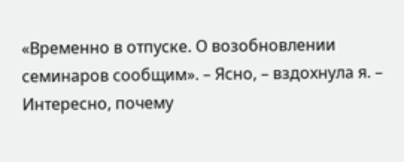«Временно в отпуске. О возобновлении семинаров сообщим». – Ясно, – вздохнула я. – Интересно, почему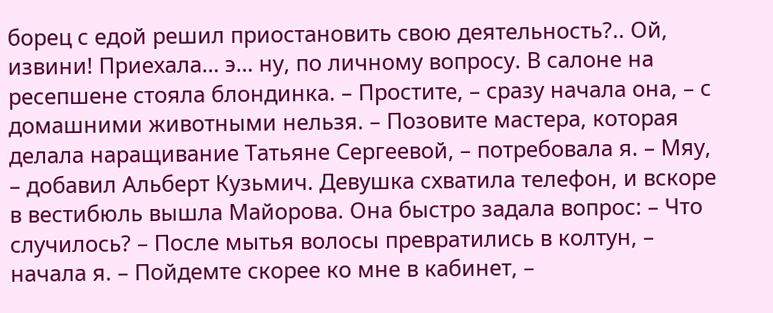борец с едой решил приостановить свою деятельность?.. Ой, извини! Приехала… э… ну, по личному вопросу. В салоне на ресепшене стояла блондинка. – Простите, – сразу начала она, – с домашними животными нельзя. – Позовите мастера, которая делала наращивание Татьяне Сергеевой, – потребовала я. – Мяу, – добавил Альберт Кузьмич. Девушка схватила телефон, и вскоре в вестибюль вышла Майорова. Она быстро задала вопрос: – Что случилось? – После мытья волосы превратились в колтун, – начала я. – Пойдемте скорее ко мне в кабинет, –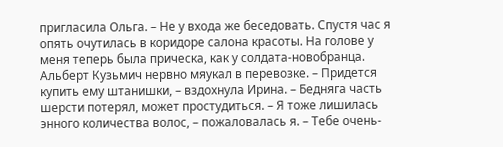пригласила Ольга. – Не у входа же беседовать. Спустя час я опять очутилась в коридоре салона красоты. На голове у меня теперь была прическа, как у солдата-новобранца. Альберт Кузьмич нервно мяукал в перевозке. – Придется купить ему штанишки, – вздохнула Ирина. – Бедняга часть шерсти потерял, может простудиться. – Я тоже лишилась энного количества волос, – пожаловалась я. – Тебе очень-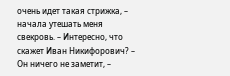очень идет такая стрижка, – начала утешать меня свекровь. – Интересно, что скажет Иван Никифорович? – Он ничего не заметит, –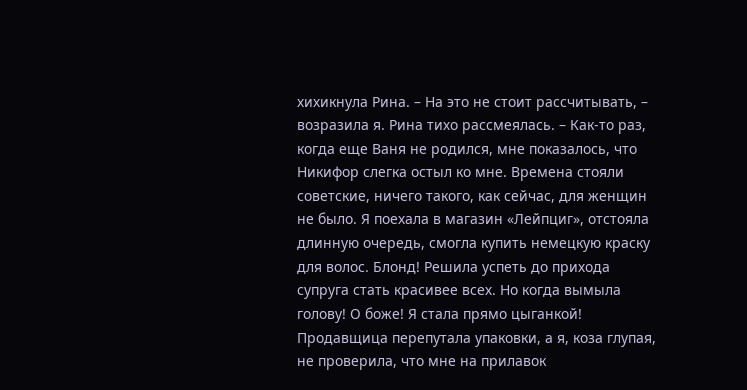хихикнула Рина. – На это не стоит рассчитывать, – возразила я. Рина тихо рассмеялась. – Как-то раз, когда еще Ваня не родился, мне показалось, что Никифор слегка остыл ко мне. Времена стояли советские, ничего такого, как сейчас, для женщин не было. Я поехала в магазин «Лейпциг», отстояла длинную очередь, смогла купить немецкую краску для волос. Блонд! Решила успеть до прихода супруга стать красивее всех. Но когда вымыла голову! О боже! Я стала прямо цыганкой! Продавщица перепутала упаковки, а я, коза глупая, не проверила, что мне на прилавок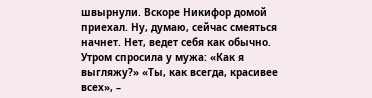швырнули. Вскоре Никифор домой приехал. Ну, думаю, сейчас смеяться начнет. Нет, ведет себя как обычно. Утром спросила у мужа: «Как я выгляжу?» «Ты, как всегда, красивее всех», –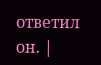ответил он. |